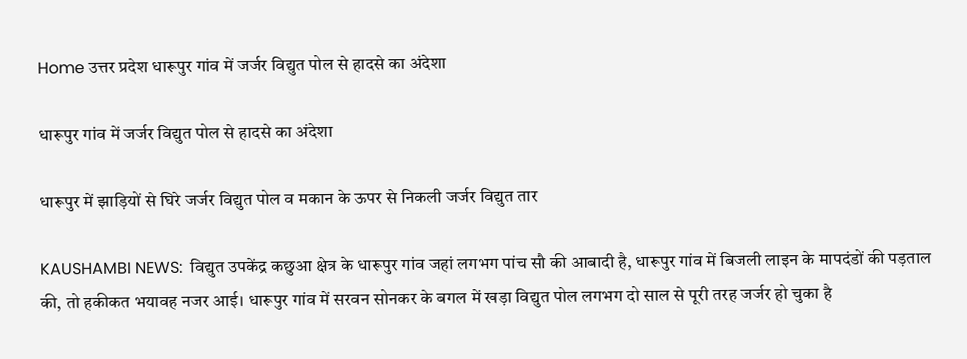Home उत्तर प्रदेश धारूपुर गांव में जर्जर विद्युत पोल से हादसे का अंदेशा

धारूपुर गांव में जर्जर विद्युत पोल से हादसे का अंदेशा

धारूपुर में झाड़ियों से घिरे जर्जर विद्युत पोल व मकान के ऊपर से निकली जर्जर विद्युत तार

KAUSHAMBI NEWS:  विद्युत उपकेंद्र कछुआ क्षेत्र के धारूपुर गांव जहां लगभग पांच सौ की आबादी है, धारूपुर गांव में बिजली लाइन के मापदंडों की पड़ताल की, तो हकीकत भयावह नजर आई। धारूपुर गांव में सरवन सोनकर के बगल में खड़ा विद्युत पोल लगभग दो साल से पूरी तरह जर्जर हो चुका है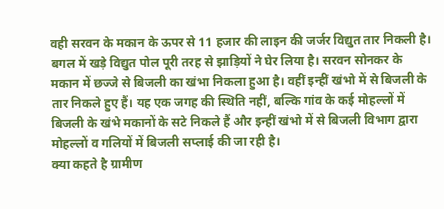वही सरवन के मकान के ऊपर से 11 हजार की लाइन की जर्जर विद्युत तार निकली है। बगल में खड़े विद्युत पोल पूरी तरह से झाड़ियों ने घेर लिया है। सरवन सोनकर के मकान में छज्जे से बिजली का खंभा निकला हुआ है। वहीं इन्हीं खंभो में से बिजली के तार निकले हुए हैं। यह एक जगह की स्थिति नहीं, बल्कि गांव के कई मोहल्लों में बिजली के खंभे मकानों के सटे निकले हैं और इन्हीं खंभो में से बिजली विभाग द्वारा मोहल्लों व गलियों में बिजली सप्लाई की जा रही है।
क्या कहते है ग्रामीण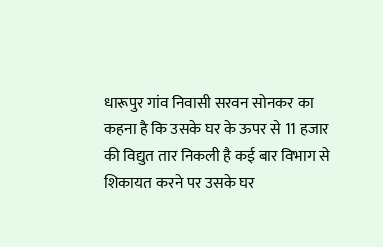धारूपुर गांव निवासी सरवन सोनकर का कहना है कि उसके घर के ऊपर से 11 हजार की विद्युत तार निकली है कई बार विभाग से शिकायत करने पर उसके घर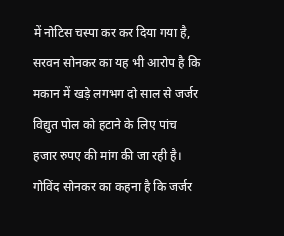में नोटिस चस्पा कर कर दिया गया है, सरवन सोनकर का यह भी आरोप है कि मकान में खड़े लगभग दो साल से जर्जर विद्युत पोल को हटाने के लिए पांच हजार रुपए की मांग की जा रही है। गोविंद सोनकर का कहना है कि जर्जर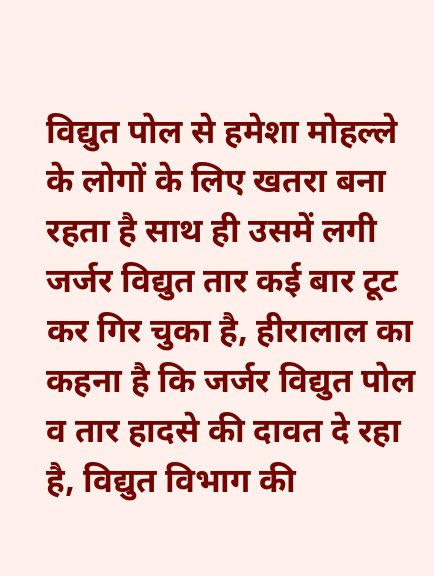विद्युत पोल से हमेशा मोहल्ले के लोगों के लिए खतरा बना रहता है साथ ही उसमें लगी जर्जर विद्युत तार कई बार टूट कर गिर चुका है, हीरालाल का कहना है कि जर्जर विद्युत पोल व तार हादसे की दावत दे रहा है, विद्युत विभाग की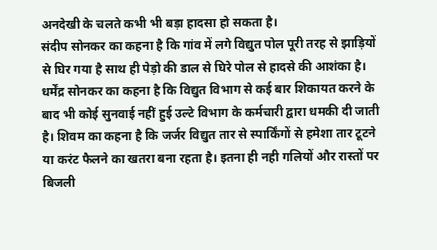अनदेखी के चलते कभी भी बड़ा हादसा हो सकता है।
संदीप सोनकर का कहना है कि गांव में लगे विद्युत पोल पूरी तरह से झाड़ियों से घिर गया है साथ ही पेड़ो की डाल से घिरे पोल से हादसे की आशंका है। धर्मेंद्र सोनकर का कहना है कि विद्युत विभाग से कई बार शिकायत करने के बाद भी कोई सुनवाई नहीं हुई उल्टे विभाग के कर्मचारी द्वारा धमकी दी जाती है। शिवम का कहना है कि जर्जर विद्युत तार से स्पार्किंगों से हमेशा तार टूटने या करंट फैलने का खतरा बना रहता है। इतना ही नही गलियों और रास्तों पर बिजली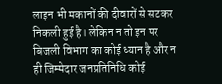लाइन भी मकानों की दीवारों से सटकर निकली हुई है। लेकिन न तो इन पर बिजली विभाग का कोई ध्यान है और न ही जिम्मेदार जनप्रतिनिधि कोई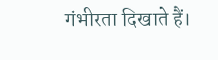गंभीरता दिखाते हैं।